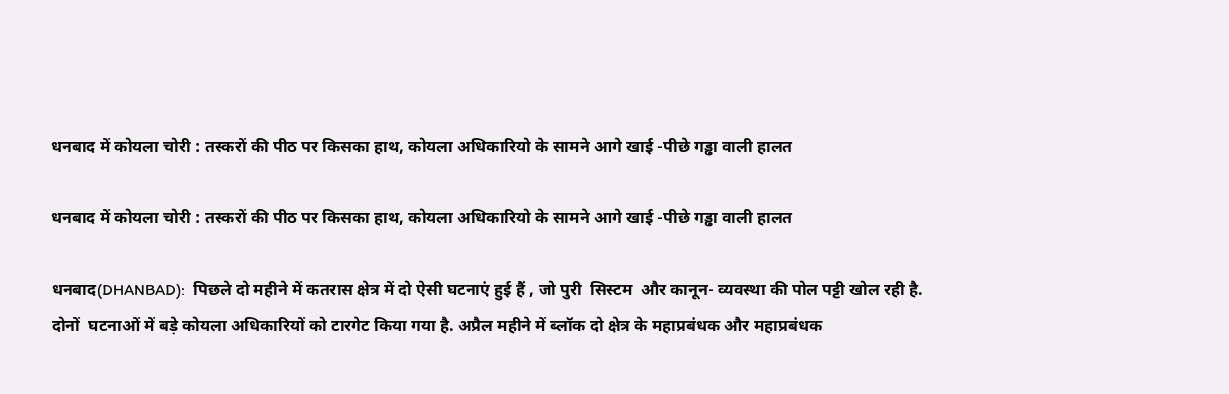धनबाद में कोयला चोरी : तस्करों की पीठ पर किसका हाथ, कोयला अधिकारियो के सामने आगे खाई -पीछे गड्ढा वाली हालत

धनबाद में कोयला चोरी : तस्करों की पीठ पर किसका हाथ, कोयला अधिकारियो के सामने आगे खाई -पीछे गड्ढा वाली हालत

धनबाद(DHANBAD):  पिछले दो महीने में कतरास क्षेत्र में दो ऐसी घटनाएं हुई हैं , जो पुरी  सिस्टम  और कानून- व्यवस्था की पोल पट्टी खोल रही है.  दोनों  घटनाओं में बड़े कोयला अधिकारियों को टारगेट किया गया है. अप्रैल महीने में ब्लॉक दो क्षेत्र के महाप्रबंधक और महाप्रबंधक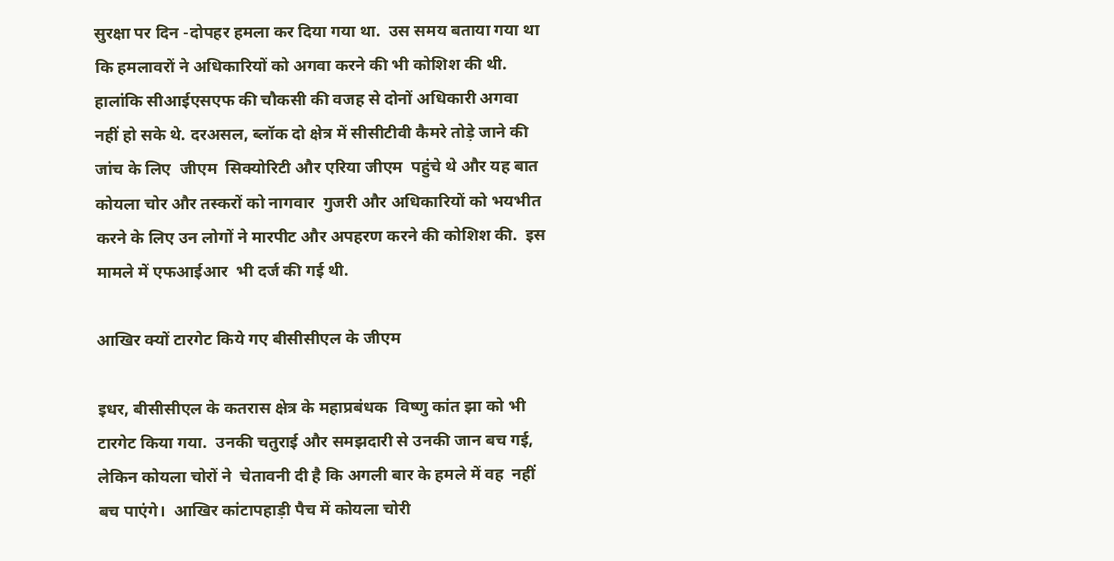सुरक्षा पर दिन -दोपहर हमला कर दिया गया था.  उस समय बताया गया था कि हमलावरों ने अधिकारियों को अगवा करने की भी कोशिश की थी. हालांकि सीआईएसएफ की चौकसी की वजह से दोनों अधिकारी अगवा  नहीं हो सके थे. दरअसल, ब्लॉक दो क्षेत्र में सीसीटीवी कैमरे तोड़े जाने की जांच के लिए  जीएम  सिक्योरिटी और एरिया जीएम  पहुंचे थे और यह बात कोयला चोर और तस्करों को नागवार  गुजरी और अधिकारियों को भयभीत करने के लिए उन लोगों ने मारपीट और अपहरण करने की कोशिश की.  इस मामले में एफआईआर  भी दर्ज की गई थी.

आखिर क्यों टारगेट किये गए बीसीसीएल के जीएम

इधर, बीसीसीएल के कतरास क्षेत्र के महाप्रबंधक  विष्णु कांत झा को भी टारगेट किया गया.  उनकी चतुराई और समझदारी से उनकी जान बच गई, लेकिन कोयला चोरों ने  चेतावनी दी है कि अगली बार के हमले में वह  नहीं बच पाएंगे।  आखिर कांटापहाड़ी पैच में कोयला चोरी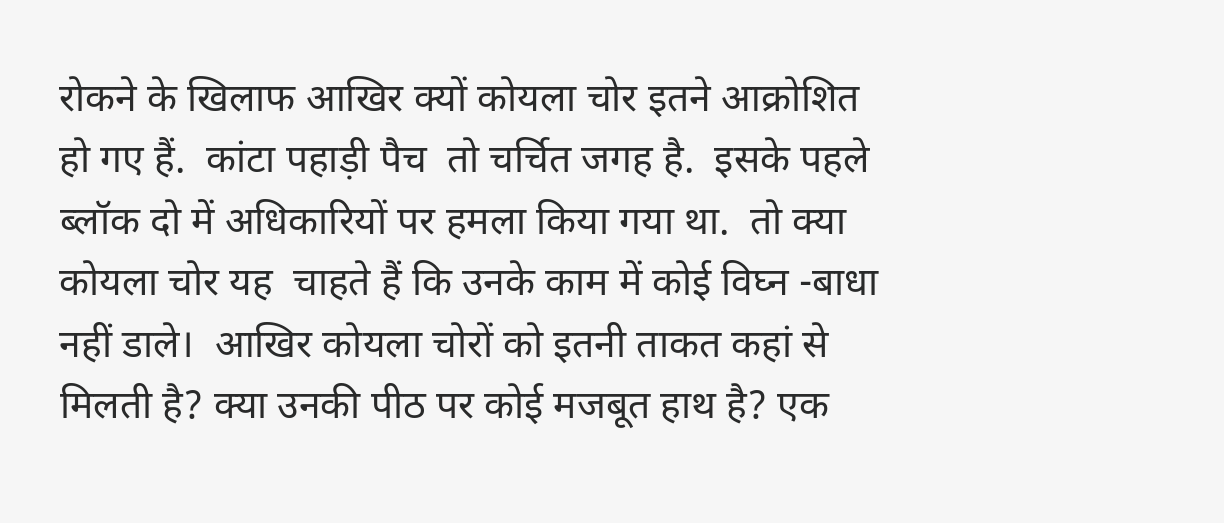रोकने के खिलाफ आखिर क्यों कोयला चोर इतने आक्रोशित  हो गए हैं.  कांटा पहाड़ी पैच  तो चर्चित जगह है.  इसके पहले  ब्लॉक दो में अधिकारियों पर हमला किया गया था.  तो क्या कोयला चोर यह  चाहते हैं कि उनके काम में कोई विघ्न -बाधा नहीं डाले।  आखिर कोयला चोरों को इतनी ताकत कहां से मिलती है? क्या उनकी पीठ पर कोई मजबूत हाथ है? एक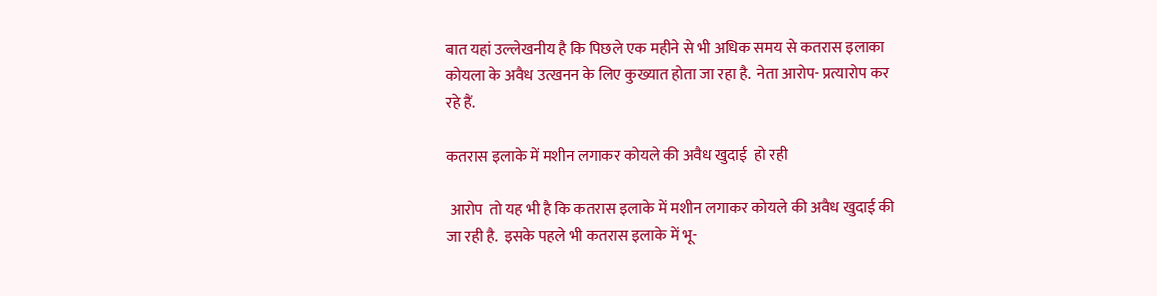बात यहां उल्लेखनीय है कि पिछले एक महीने से भी अधिक समय से कतरास इलाका कोयला के अवैध उत्खनन के लिए कुख्यात होता जा रहा है.  नेता आरोप- प्रत्यारोप कर  रहे हैं.

कतरास इलाके में मशीन लगाकर कोयले की अवैध खुदाई  हो रही

 आरोप  तो यह भी है कि कतरास इलाके में मशीन लगाकर कोयले की अवैध खुदाई की जा रही है.  इसके पहले भी कतरास इलाके में भू-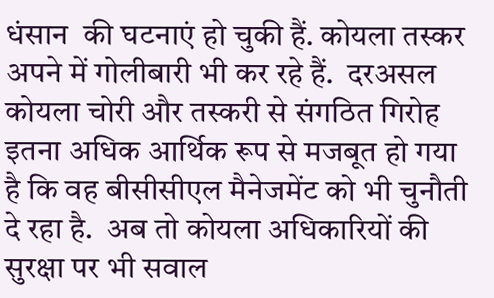धंसान  की घटनाएं हो चुकी हैं. कोयला तस्कर अपने में गोलीबारी भी कर रहे हैं.  दरअसल कोयला चोरी और तस्करी से संगठित गिरोह  इतना अधिक आर्थिक रूप से मजबूत हो गया है कि वह बीसीसीएल मैनेजमेंट को भी चुनौती दे रहा है.  अब तो कोयला अधिकारियों की सुरक्षा पर भी सवाल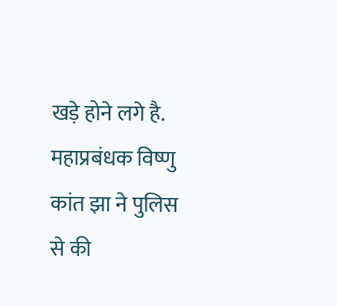खड़े होने लगे है.  महाप्रबंधक विष्णु कांत झा ने पुलिस से की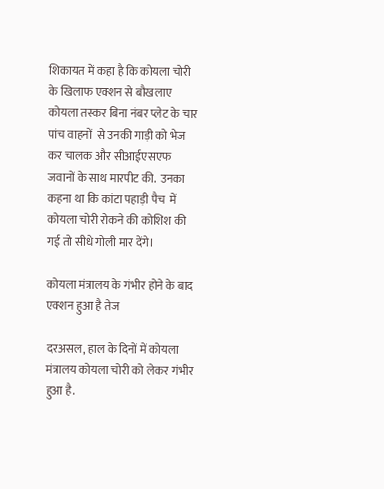शिकायत में कहा है कि कोयला चोरी के खिलाफ एक्शन से बौखलाए कोयला तस्कर बिना नंबर प्लेट के चार पांच वाहनों  से उनकी गाड़ी को भेज कर चालक और सीआईएसएफ जवानों के साथ मारपीट की.  उनका कहना था कि कांटा पहाड़ी पैच  में कोयला चोरी रोकने की कोशिश की गई तो सीधे गोली मार देंगे।

कोयला मंत्रालय के गंभीर होने के बाद एक्शन हुआ है तेज

दरअसल, हाल के दिनों में कोयला मंत्रालय कोयला चोरी को लेकर गंभीर हुआ है.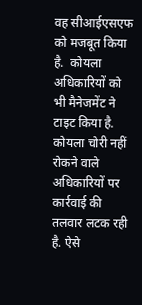वह सीआईएसएफ  को मजबूत किया है.  कोयला अधिकारियों को भी मैनेजमेंट ने टाइट किया है.  कोयला चोरी नहीं रोकने वाले अधिकारियों पर कार्रवाई की तलवार लटक रही  है. ऐसे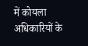में कोयला अधिकारियों के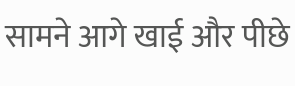सामने आगे खाई और पीछे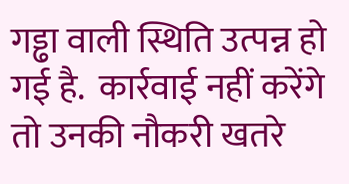गड्ढा वाली स्थिति उत्पन्न हो गई है.  कार्रवाई नहीं करेंगे तो उनकी नौकरी खतरे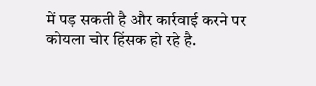में पड़ सकती है और कार्रवाई करने पर कोयला चोर हिंसक हो रहे है.